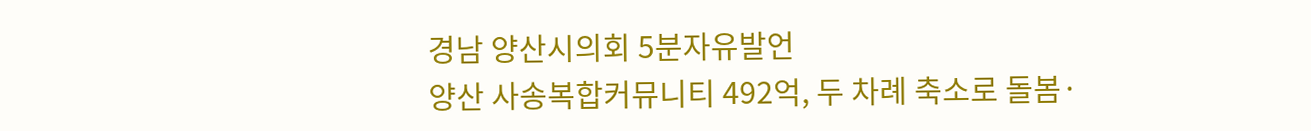경남 양산시의회 5분자유발언
양산 사송복합커뮤니티 492억, 두 차례 축소로 돌봄·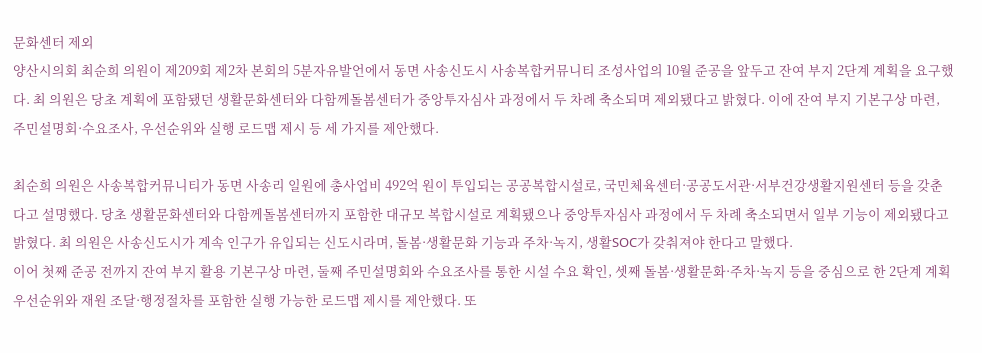문화센터 제외
양산시의회 최순희 의원이 제209회 제2차 본회의 5분자유발언에서 동면 사송신도시 사송복합커뮤니티 조성사업의 10월 준공을 앞두고 잔여 부지 2단계 계획을 요구했다. 최 의원은 당초 계획에 포함됐던 생활문화센터와 다함께돌봄센터가 중앙투자심사 과정에서 두 차례 축소되며 제외됐다고 밝혔다. 이에 잔여 부지 기본구상 마련, 주민설명회·수요조사, 우선순위와 실행 로드맵 제시 등 세 가지를 제안했다.

최순희 의원은 사송복합커뮤니티가 동면 사송리 일원에 총사업비 492억 원이 투입되는 공공복합시설로, 국민체육센터·공공도서관·서부건강생활지원센터 등을 갖춘다고 설명했다. 당초 생활문화센터와 다함께돌봄센터까지 포함한 대규모 복합시설로 계획됐으나 중앙투자심사 과정에서 두 차례 축소되면서 일부 기능이 제외됐다고 밝혔다. 최 의원은 사송신도시가 계속 인구가 유입되는 신도시라며, 돌봄·생활문화 기능과 주차·녹지, 생활SOC가 갖춰져야 한다고 말했다.
이어 첫째 준공 전까지 잔여 부지 활용 기본구상 마련, 둘째 주민설명회와 수요조사를 통한 시설 수요 확인, 셋째 돌봄·생활문화·주차·녹지 등을 중심으로 한 2단계 계획 우선순위와 재원 조달·행정절차를 포함한 실행 가능한 로드맵 제시를 제안했다. 또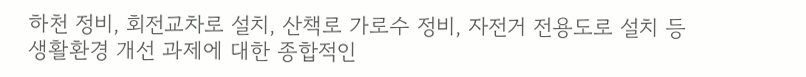하천 정비, 회전교차로 설치, 산책로 가로수 정비, 자전거 전용도로 설치 등 생활환경 개선 과제에 대한 종합적인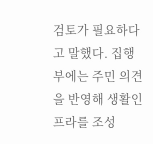검토가 필요하다고 말했다. 집행부에는 주민 의견을 반영해 생활인프라를 조성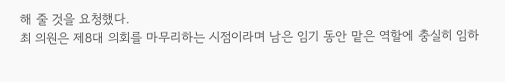해 줄 것을 요청했다.
최 의원은 제8대 의회를 마무리하는 시점이라며 남은 임기 동안 맡은 역할에 충실히 임하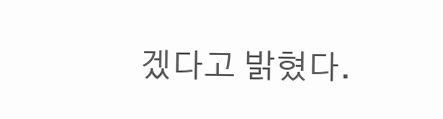겠다고 밝혔다.